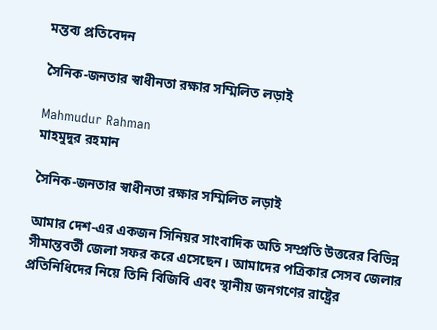মন্তব্য প্রতিবেদন

সৈনিক-জনতার স্বাধীনতা রক্ষার সম্মিলিত লড়াই

Mahmudur Rahman
মাহমুদুর রহমান

সৈনিক-জনতার স্বাধীনতা রক্ষার সম্মিলিত লড়াই

আমার দেশ-এর একজন সিনিয়র সাংবাদিক অতি সম্প্রতি উত্তরের বিভিন্ন সীমান্তবর্তী জেলা সফর করে এসেছেন। আমাদের পত্রিকার সেসব জেলার প্রতিনিধিদের নিয়ে তিনি বিজিবি এবং স্থানীয় জনগণের রাষ্ট্রের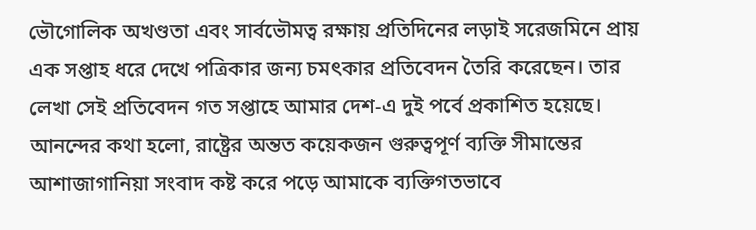ভৌগোলিক অখণ্ডতা এবং সার্বভৌমত্ব রক্ষায় প্রতিদিনের লড়াই সরেজমিনে প্রায় এক সপ্তাহ ধরে দেখে পত্রিকার জন্য চমৎকার প্রতিবেদন তৈরি করেছেন। তার লেখা সেই প্রতিবেদন গত সপ্তাহে আমার দেশ-এ দুই পর্বে প্রকাশিত হয়েছে। আনন্দের কথা হলো, রাষ্ট্রের অন্তত কয়েকজন গুরুত্বপূর্ণ ব্যক্তি সীমান্তের আশাজাগানিয়া সংবাদ কষ্ট করে পড়ে আমাকে ব্যক্তিগতভাবে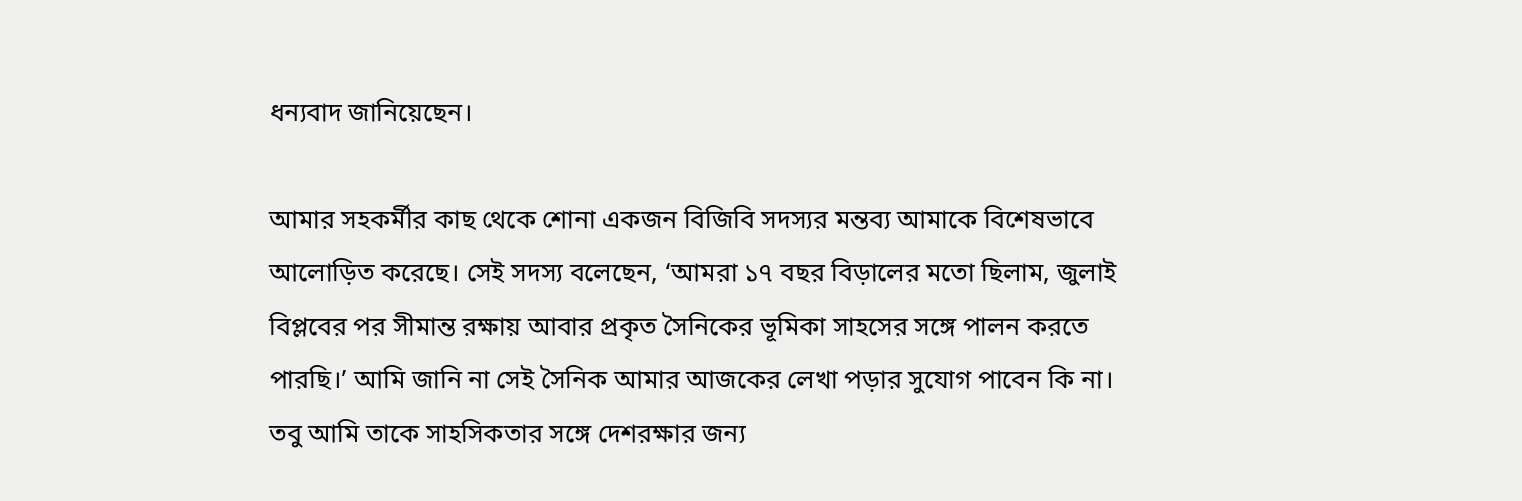ধন্যবাদ জানিয়েছেন।

আমার সহকর্মীর কাছ থেকে শোনা একজন বিজিবি সদস্যর মন্তব্য আমাকে বিশেষভাবে আলোড়িত করেছে। সেই সদস্য বলেছেন, ‘আমরা ১৭ বছর বিড়ালের মতো ছিলাম, জুলাই বিপ্লবের পর সীমান্ত রক্ষায় আবার প্রকৃত সৈনিকের ভূমিকা সাহসের সঙ্গে পালন করতে পারছি।’ আমি জানি না সেই সৈনিক আমার আজকের লেখা পড়ার সুযোগ পাবেন কি না। তবু আমি তাকে সাহসিকতার সঙ্গে দেশরক্ষার জন্য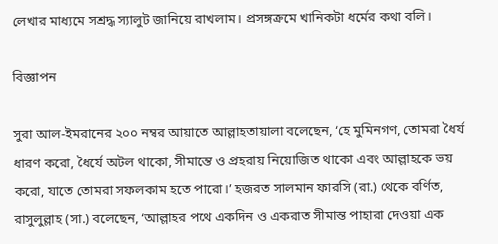লেখার মাধ্যমে সশ্রদ্ধ স্যালুট জানিয়ে রাখলাম। প্রসঙ্গক্রমে খানিকটা ধর্মের কথা বলি।

বিজ্ঞাপন

সুরা আল-ইমরানের ২০০ নম্বর আয়াতে আল্লাহতায়ালা বলেছেন, ‘হে মুমিনগণ, তোমরা ধৈর্য ধারণ করো, ধৈর্যে অটল থাকো, সীমান্তে ও প্রহরায় নিয়োজিত থাকো এবং আল্লাহকে ভয় করো, যাতে তোমরা সফলকাম হতে পারো।’ হজরত সালমান ফারসি (রা.) থেকে বর্ণিত, রাসুলুল্লাহ (সা.) বলেছেন, ‘আল্লাহর পথে একদিন ও একরাত সীমান্ত পাহারা দেওয়া এক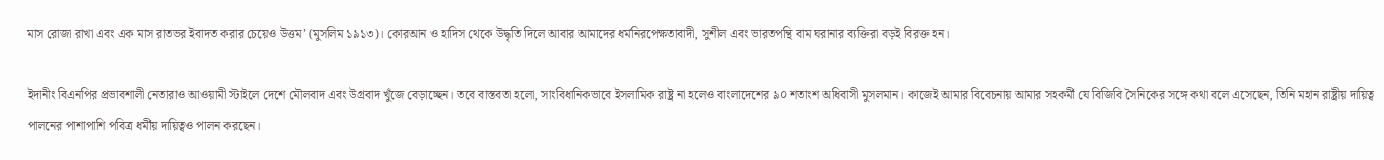মাস রোজা রাখা এবং এক মাস রাতভর ইবাদত করার চেয়েও উত্তম’ (মুসলিম ১৯১৩)। কোরআন ও হাদিস থেকে উদ্ধৃতি দিলে আবার আমাদের ধর্মনিরপেক্ষতাবাদী, সুশীল এবং ভারতপন্থি বাম ঘরানার ব্যক্তিরা বড়ই বিরক্ত হন।

ইদানীং বিএনপির প্রভাবশালী নেতারাও আওয়ামী স্টাইলে দেশে মৌলবাদ এবং উগ্রবাদ খুঁজে বেড়াচ্ছেন। তবে বাস্তবতা হলো, সাংবিধানিকভাবে ইসলামিক রাষ্ট্র না হলেও বাংলাদেশের ৯০ শতাংশ অধিবাসী মুসলমান। কাজেই আমার বিবেচনায় আমার সহকর্মী যে বিজিবি সৈনিকের সঙ্গে কথা বলে এসেছেন, তিনি মহান রাষ্ট্রীয় দায়িত্ব পালনের পাশাপাশি পবিত্র ধর্মীয় দায়িত্বও পালন করছেন।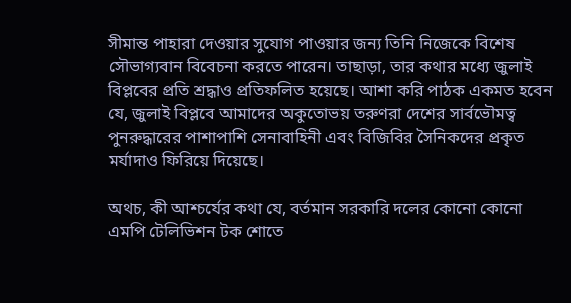সীমান্ত পাহারা দেওয়ার সুযোগ পাওয়ার জন্য তিনি নিজেকে বিশেষ সৌভাগ্যবান বিবেচনা করতে পারেন। তাছাড়া, তার কথার মধ্যে জুলাই বিপ্লবের প্রতি শ্রদ্ধাও প্রতিফলিত হয়েছে। আশা করি পাঠক একমত হবেন যে, জুলাই বিপ্লবে আমাদের অকুতোভয় তরুণরা দেশের সার্বভৌমত্ব পুনরুদ্ধারের পাশাপাশি সেনাবাহিনী এবং বিজিবির সৈনিকদের প্রকৃত মর্যাদাও ফিরিয়ে দিয়েছে।

অথচ, কী আশ্চর্যের কথা যে, বর্তমান সরকারি দলের কোনো কোনো এমপি টেলিভিশন টক শোতে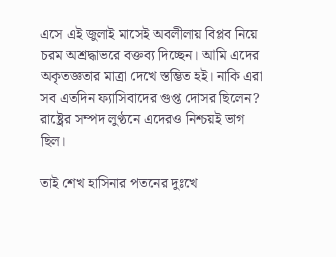এসে এই জুলাই মাসেই অবলীলায় বিপ্লব নিয়ে চরম অশ্রদ্ধাভরে বক্তব্য দিচ্ছেন। আমি এদের অকৃতজ্ঞতার মাত্রা দেখে স্তম্ভিত হই। নাকি এরা সব এতদিন ফ্যাসিবাদের গুপ্ত দোসর ছিলেন? রাষ্ট্রের সম্পদ লুণ্ঠনে এদেরও নিশ্চয়ই ভাগ ছিল।

তাই শেখ হাসিনার পতনের দুঃখে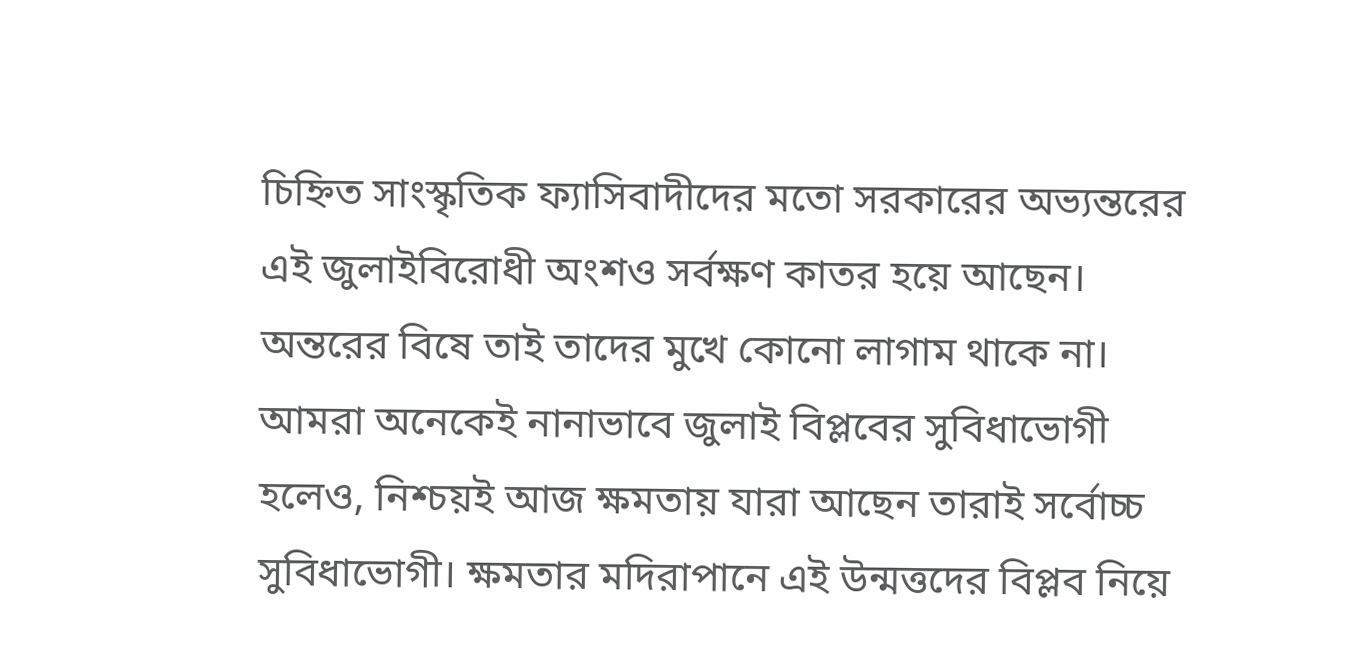চিহ্নিত সাংস্কৃতিক ফ্যাসিবাদীদের মতো সরকারের অভ্যন্তরের এই জুলাইবিরোধী অংশও সর্বক্ষণ কাতর হয়ে আছেন। অন্তরের বিষে তাই তাদের মুখে কোনো লাগাম থাকে না। আমরা অনেকেই নানাভাবে জুলাই বিপ্লবের সুবিধাভোগী হলেও, নিশ্চয়ই আজ ক্ষমতায় যারা আছেন তারাই সর্বোচ্চ সুবিধাভোগী। ক্ষমতার মদিরাপানে এই উন্মত্তদের বিপ্লব নিয়ে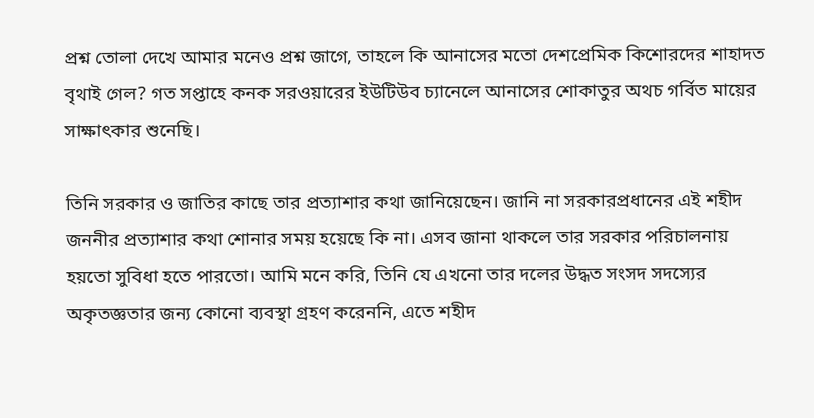প্রশ্ন তোলা দেখে আমার মনেও প্রশ্ন জাগে, তাহলে কি আনাসের মতো দেশপ্রেমিক কিশোরদের শাহাদত বৃথাই গেল? গত সপ্তাহে কনক সরওয়ারের ইউটিউব চ্যানেলে আনাসের শোকাতুর অথচ গর্বিত মায়ের সাক্ষাৎকার শুনেছি।

তিনি সরকার ও জাতির কাছে তার প্রত্যাশার কথা জানিয়েছেন। জানি না সরকারপ্রধানের এই শহীদ জননীর প্রত্যাশার কথা শোনার সময় হয়েছে কি না। এসব জানা থাকলে তার সরকার পরিচালনায় হয়তো সুবিধা হতে পারতো। আমি মনে করি, তিনি যে এখনো তার দলের উদ্ধত সংসদ সদস্যের অকৃতজ্ঞতার জন্য কোনো ব্যবস্থা গ্রহণ করেননি, এতে শহীদ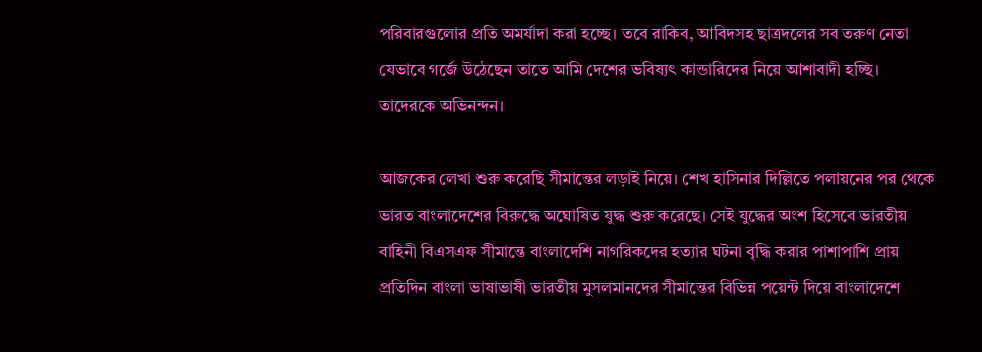পরিবারগুলোর প্রতি অমর্যাদা করা হচ্ছে। তবে রাকিব, আবিদসহ ছাত্রদলের সব তরুণ নেতা যেভাবে গর্জে উঠেছেন তাতে আমি দেশের ভবিষ্যৎ কান্ডারিদের নিয়ে আশাবাদী হচ্ছি। তাদেরকে অভিনন্দন।

আজকের লেখা শুরু করেছি সীমান্তের লড়াই নিয়ে। শেখ হাসিনার দিল্লিতে পলায়নের পর থেকে ভারত বাংলাদেশের বিরুদ্ধে অঘোষিত যুদ্ধ শুরু করেছে। সেই যুদ্ধের অংশ হিসেবে ভারতীয় বাহিনী বিএসএফ সীমান্তে বাংলাদেশি নাগরিকদের হত্যার ঘটনা বৃদ্ধি করার পাশাপাশি প্রায় প্রতিদিন বাংলা ভাষাভাষী ভারতীয় মুসলমানদের সীমান্তের বিভিন্ন পয়েন্ট দিয়ে বাংলাদেশে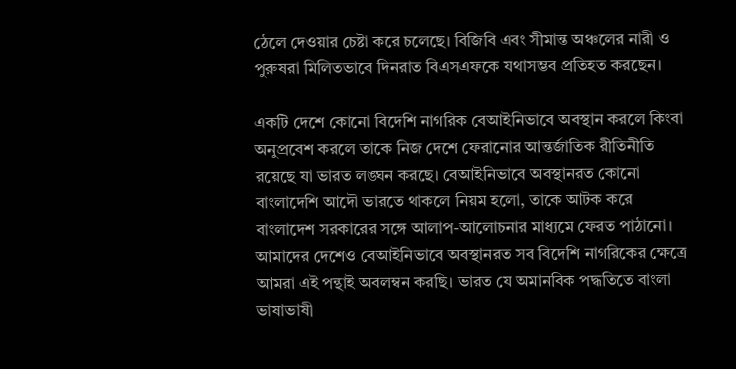ঠেলে দেওয়ার চেষ্টা করে চলেছে। বিজিবি এবং সীমান্ত অঞ্চলের নারী ও পুরুষরা মিলিতভাবে দিনরাত বিএসএফকে যথাসম্ভব প্রতিহত করছেন।

একটি দেশে কোনো বিদেশি নাগরিক বেআইনিভাবে অবস্থান করলে কিংবা অনুপ্রবেশ করলে তাকে নিজ দেশে ফেরানোর আন্তর্জাতিক রীতিনীতি রয়েছে যা ভারত লঙ্ঘন করছে। বেআইনিভাবে অবস্থানরত কোনো বাংলাদেশি আদৌ ভারতে থাকলে নিয়ম হলো, তাকে আটক করে বাংলাদেশ সরকারের সঙ্গে আলাপ-আলোচনার মাধ্যমে ফেরত পাঠানো। আমাদের দেশেও বেআইনিভাবে অবস্থানরত সব বিদেশি নাগরিকের ক্ষেত্রে আমরা এই পন্থাই অবলম্বন করছি। ভারত যে অমানবিক পদ্ধতিতে বাংলা ভাষাভাষী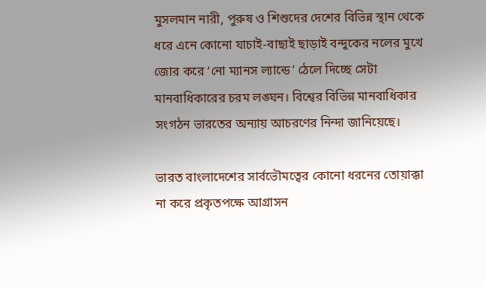মুসলমান নারী, পুরুষ ও শিশুদের দেশের বিভিন্ন স্থান থেকে ধরে এনে কোনো যাচাই-বাছাই ছাড়াই বন্দুকের নলের মুখে জোর করে ‘নো ম্যানস ল্যান্ডে’ ঠেলে দিচ্ছে সেটা মানবাধিকারের চরম লঙ্ঘন। বিশ্বের বিভিন্ন মানবাধিকার সংগঠন ভারতের অন্যায় আচরণের নিন্দা জানিয়েছে।

ভারত বাংলাদেশের সার্বভৌমত্বের কোনো ধরনের তোয়াক্কা না করে প্রকৃতপক্ষে আগ্রাসন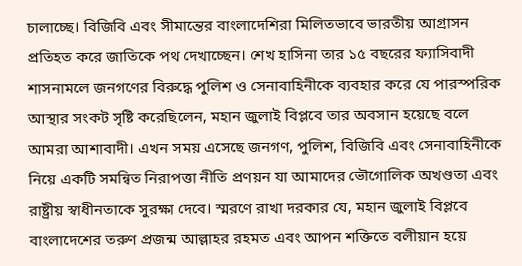চালাচ্ছে। বিজিবি এবং সীমান্তের বাংলাদেশিরা মিলিতভাবে ভারতীয় আগ্রাসন প্রতিহত করে জাতিকে পথ দেখাচ্ছেন। শেখ হাসিনা তার ১৫ বছরের ফ্যাসিবাদী শাসনামলে জনগণের বিরুদ্ধে পুলিশ ও সেনাবাহিনীকে ব্যবহার করে যে পারস্পরিক আস্থার সংকট সৃষ্টি করেছিলেন, মহান জুলাই বিপ্লবে তার অবসান হয়েছে বলে আমরা আশাবাদী। এখন সময় এসেছে জনগণ, পুলিশ, বিজিবি এবং সেনাবাহিনীকে নিয়ে একটি সমন্বিত নিরাপত্তা নীতি প্রণয়ন যা আমাদের ভৌগোলিক অখণ্ডতা এবং রাষ্ট্রীয় স্বাধীনতাকে সুরক্ষা দেবে। স্মরণে রাখা দরকার যে, মহান জুলাই বিপ্লবে বাংলাদেশের তরুণ প্রজন্ম আল্লাহর রহমত এবং আপন শক্তিতে বলীয়ান হয়ে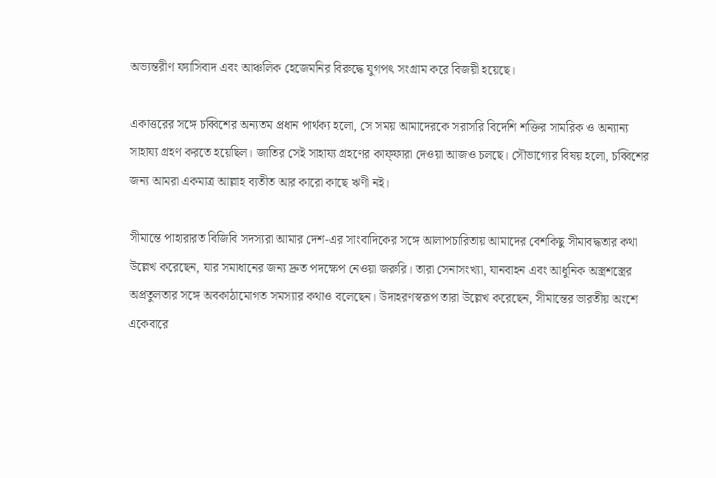অভ্যন্তরীণ ফ্যাসিবাদ এবং আঞ্চলিক হেজেমনির বিরুদ্ধে যুগপৎ সংগ্রাম করে বিজয়ী হয়েছে।

একাত্তরের সঙ্গে চব্বিশের অন্যতম প্রধান পার্থক্য হলো, সে সময় আমাদেরকে সরাসরি বিদেশি শক্তির সামরিক ও অন্যান্য সাহায্য গ্রহণ করতে হয়েছিল। জাতির সেই সাহায্য গ্রহণের কাফ্ফারা দেওয়া আজও চলছে। সৌভাগ্যের বিষয় হলো, চব্বিশের জন্য আমরা একমাত্র আল্লাহ ব্যতীত আর কারো কাছে ঋণী নই।

সীমান্তে পাহারারত বিজিবি সদস্যরা আমার দেশ-এর সাংবাদিকের সঙ্গে আলাপচারিতায় আমাদের বেশকিছু সীমাবদ্ধতার কথা উল্লেখ করেছেন, যার সমাধানের জন্য দ্রুত পদক্ষেপ নেওয়া জরুরি। তারা সেনাসংখ্যা, যানবাহন এবং আধুনিক অস্ত্রশস্ত্রের অপ্রতুলতার সঙ্গে অবকাঠামোগত সমস্যার কথাও বলেছেন। উদাহরণস্বরূপ তারা উল্লেখ করেছেন, সীমান্তের ভারতীয় অংশে একেবারে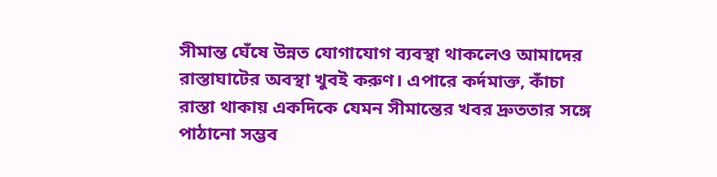সীমান্ত ঘেঁষে উন্নত যোগাযোগ ব্যবস্থা থাকলেও আমাদের রাস্তাঘাটের অবস্থা খুবই করুণ। এপারে কর্দমাক্ত, কাঁচা রাস্তা থাকায় একদিকে যেমন সীমান্তের খবর দ্রুততার সঙ্গে পাঠানো সম্ভব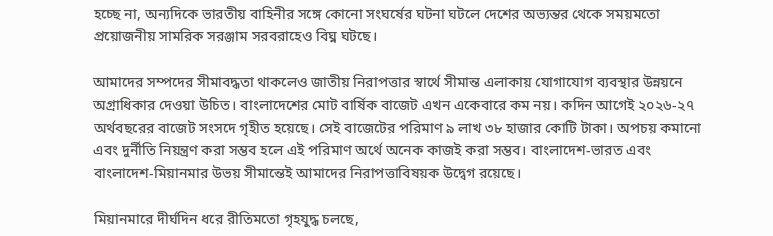হচ্ছে না, অন্যদিকে ভারতীয় বাহিনীর সঙ্গে কোনো সংঘর্ষের ঘটনা ঘটলে দেশের অভ্যন্তর থেকে সময়মতো প্রয়োজনীয় সামরিক সরঞ্জাম সরবরাহেও বিঘ্ন ঘটছে।

আমাদের সম্পদের সীমাবদ্ধতা থাকলেও জাতীয় নিরাপত্তার স্বার্থে সীমান্ত এলাকায় যোগাযোগ ব্যবস্থার উন্নয়নে অগ্রাধিকার দেওয়া উচিত। বাংলাদেশের মোট বার্ষিক বাজেট এখন একেবারে কম নয়। কদিন আগেই ২০২৬-২৭ অর্থবছরের বাজেট সংসদে গৃহীত হয়েছে। সেই বাজেটের পরিমাণ ৯ লাখ ৩৮ হাজার কোটি টাকা। অপচয় কমানো এবং দুর্নীতি নিয়ন্ত্রণ করা সম্ভব হলে এই পরিমাণ অর্থে অনেক কাজই করা সম্ভব। বাংলাদেশ-ভারত এবং বাংলাদেশ-মিয়ানমার উভয় সীমান্তেই আমাদের নিরাপত্তাবিষয়ক উদ্বেগ রয়েছে।

মিয়ানমারে দীর্ঘদিন ধরে রীতিমতো গৃহযুদ্ধ চলছে,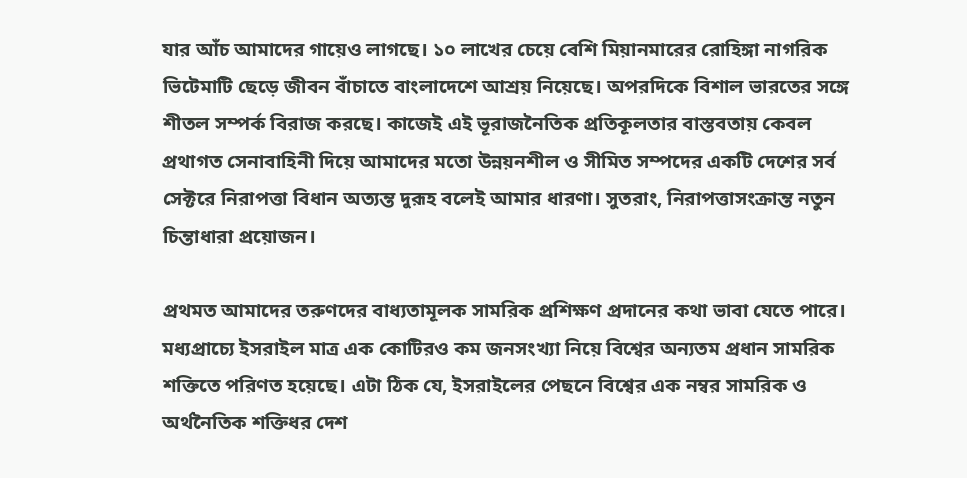যার আঁচ আমাদের গায়েও লাগছে। ১০ লাখের চেয়ে বেশি মিয়ানমারের রোহিঙ্গা নাগরিক ভিটেমাটি ছেড়ে জীবন বাঁচাতে বাংলাদেশে আশ্রয় নিয়েছে। অপরদিকে বিশাল ভারতের সঙ্গে শীতল সম্পর্ক বিরাজ করছে। কাজেই এই ভূরাজনৈতিক প্রতিকূলতার বাস্তবতায় কেবল প্রথাগত সেনাবাহিনী দিয়ে আমাদের মতো উন্নয়নশীল ও সীমিত সম্পদের একটি দেশের সর্ব সেক্টরে নিরাপত্তা বিধান অত্যন্ত দুরূহ বলেই আমার ধারণা। সুতরাং, নিরাপত্তাসংক্রান্ত নতুন চিন্তাধারা প্রয়োজন।

প্রথমত আমাদের তরুণদের বাধ্যতামূলক সামরিক প্রশিক্ষণ প্রদানের কথা ভাবা যেতে পারে। মধ্যপ্রাচ্যে ইসরাইল মাত্র এক কোটিরও কম জনসংখ্যা নিয়ে বিশ্বের অন্যতম প্রধান সামরিক শক্তিতে পরিণত হয়েছে। এটা ঠিক যে, ইসরাইলের পেছনে বিশ্বের এক নম্বর সামরিক ও অর্থনৈতিক শক্তিধর দেশ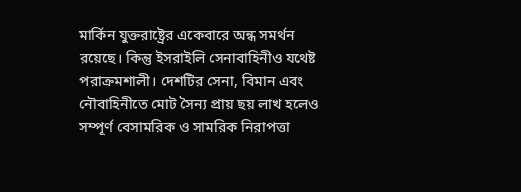মার্কিন যুক্তরাষ্ট্রের একেবারে অন্ধ সমর্থন রয়েছে। কিন্তু ইসরাইলি সেনাবাহিনীও যথেষ্ট পরাক্রমশালী। দেশটির সেনা, বিমান এবং নৌবাহিনীতে মোট সৈন্য প্রায় ছয় লাখ হলেও সম্পূর্ণ বেসামরিক ও সামরিক নিরাপত্তা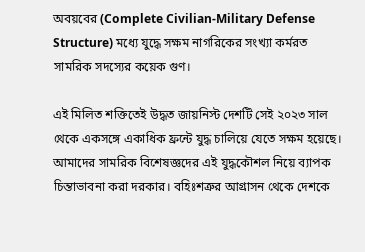অবয়বের (Complete Civilian-Military Defense Structure) মধ্যে যুদ্ধে সক্ষম নাগরিকের সংখ্যা কর্মরত সামরিক সদস্যের কয়েক গুণ।

এই মিলিত শক্তিতেই উদ্ধত জায়নিস্ট দেশটি সেই ২০২৩ সাল থেকে একসঙ্গে একাধিক ফ্রন্টে যুদ্ধ চালিয়ে যেতে সক্ষম হয়েছে। আমাদের সামরিক বিশেষজ্ঞদের এই যুদ্ধকৌশল নিয়ে ব্যাপক চিন্তাভাবনা করা দরকার। বহিঃশত্রুর আগ্রাসন থেকে দেশকে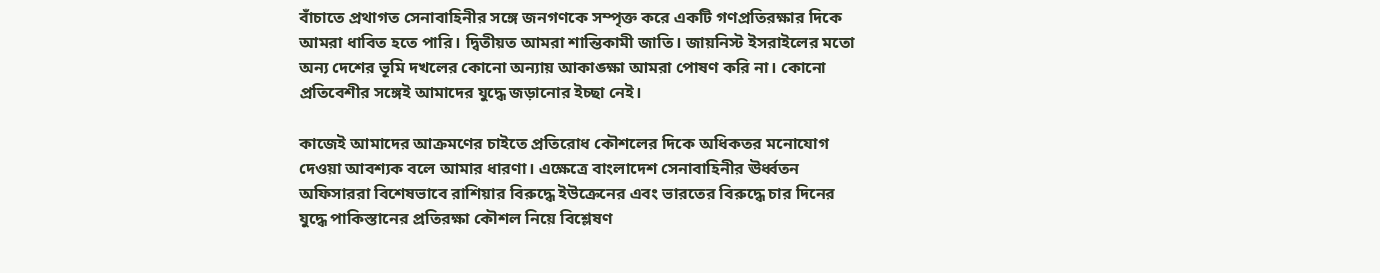বাঁচাতে প্রথাগত সেনাবাহিনীর সঙ্গে জনগণকে সম্পৃক্ত করে একটি গণপ্রতিরক্ষার দিকে আমরা ধাবিত হতে পারি। দ্বিতীয়ত আমরা শান্তিকামী জাতি। জায়নিস্ট ইসরাইলের মতো অন্য দেশের ভূমি দখলের কোনো অন্যায় আকাঙ্ক্ষা আমরা পোষণ করি না। কোনো প্রতিবেশীর সঙ্গেই আমাদের যুদ্ধে জড়ানোর ইচ্ছা নেই।

কাজেই আমাদের আক্রমণের চাইতে প্রতিরোধ কৌশলের দিকে অধিকতর মনোযোগ দেওয়া আবশ্যক বলে আমার ধারণা। এক্ষেত্রে বাংলাদেশ সেনাবাহিনীর ঊর্ধ্বতন অফিসাররা বিশেষভাবে রাশিয়ার বিরুদ্ধে ইউক্রেনের এবং ভারতের বিরুদ্ধে চার দিনের যুদ্ধে পাকিস্তানের প্রতিরক্ষা কৌশল নিয়ে বিশ্লেষণ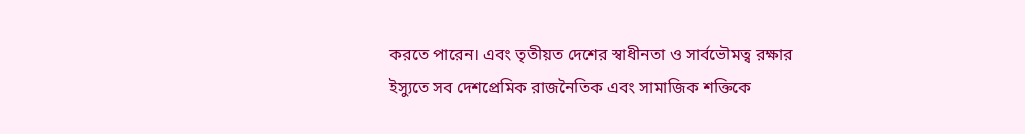করতে পারেন। এবং তৃতীয়ত দেশের স্বাধীনতা ও সার্বভৌমত্ব রক্ষার ইস্যুতে সব দেশপ্রেমিক রাজনৈতিক এবং সামাজিক শক্তিকে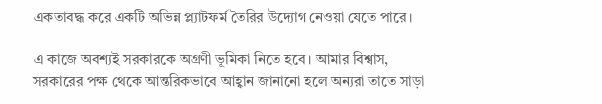একতাবদ্ধ করে একটি অভিন্ন প্ল্যাটফর্ম তৈরির উদ্যোগ নেওয়া যেতে পারে।

এ কাজে অবশ্যই সরকারকে অগ্রণী ভূমিকা নিতে হবে। আমার বিশ্বাস, সরকারের পক্ষ থেকে আন্তরিকভাবে আহ্বান জানানো হলে অন্যরা তাতে সাড়া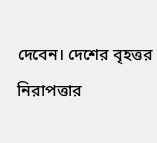দেবেন। দেশের বৃহত্তর নিরাপত্তার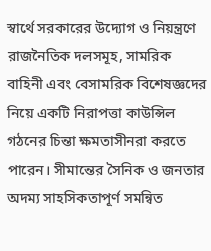স্বার্থে সরকারের উদ্যোগ ও নিয়ন্ত্রণে রাজনৈতিক দলসমূহ, সামরিক বাহিনী এবং বেসামরিক বিশেষজ্ঞদের নিয়ে একটি নিরাপত্তা কাউন্সিল গঠনের চিন্তা ক্ষমতাসীনরা করতে পারেন। সীমান্তের সৈনিক ও জনতার অদম্য সাহসিকতাপূর্ণ সমন্বিত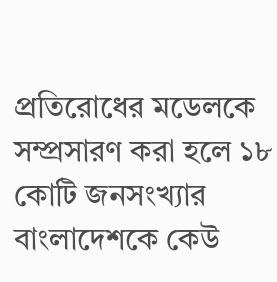প্রতিরোধের মডেলকে সম্প্রসারণ করা হলে ১৮ কোটি জনসংখ্যার বাংলাদেশকে কেউ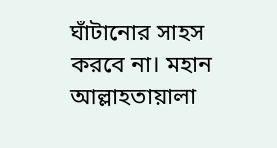ঘাঁটানোর সাহস করবে না। মহান আল্লাহতায়ালা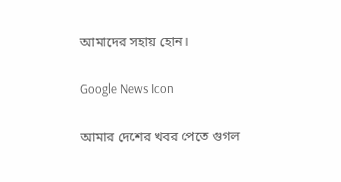আমাদের সহায় হোন।

Google News Icon

আমার দেশের খবর পেতে গুগল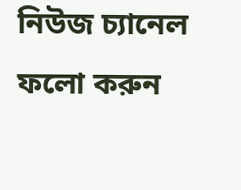নিউজ চ্যানেল ফলো করুন